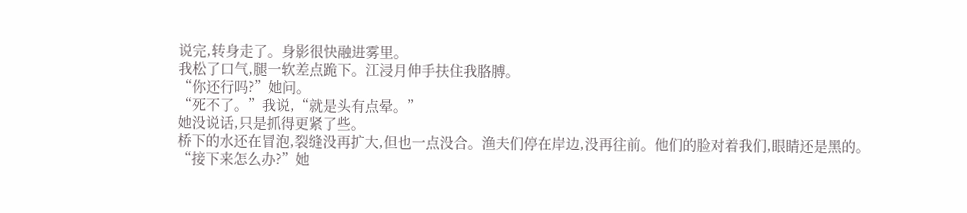说完,转身走了。身影很快融进雾里。
我松了口气,腿一软差点跪下。江浸月伸手扶住我胳膊。
“你还行吗?”她问。
“死不了。”我说,“就是头有点晕。”
她没说话,只是抓得更紧了些。
桥下的水还在冒泡,裂缝没再扩大,但也一点没合。渔夫们停在岸边,没再往前。他们的脸对着我们,眼睛还是黑的。
“接下来怎么办?”她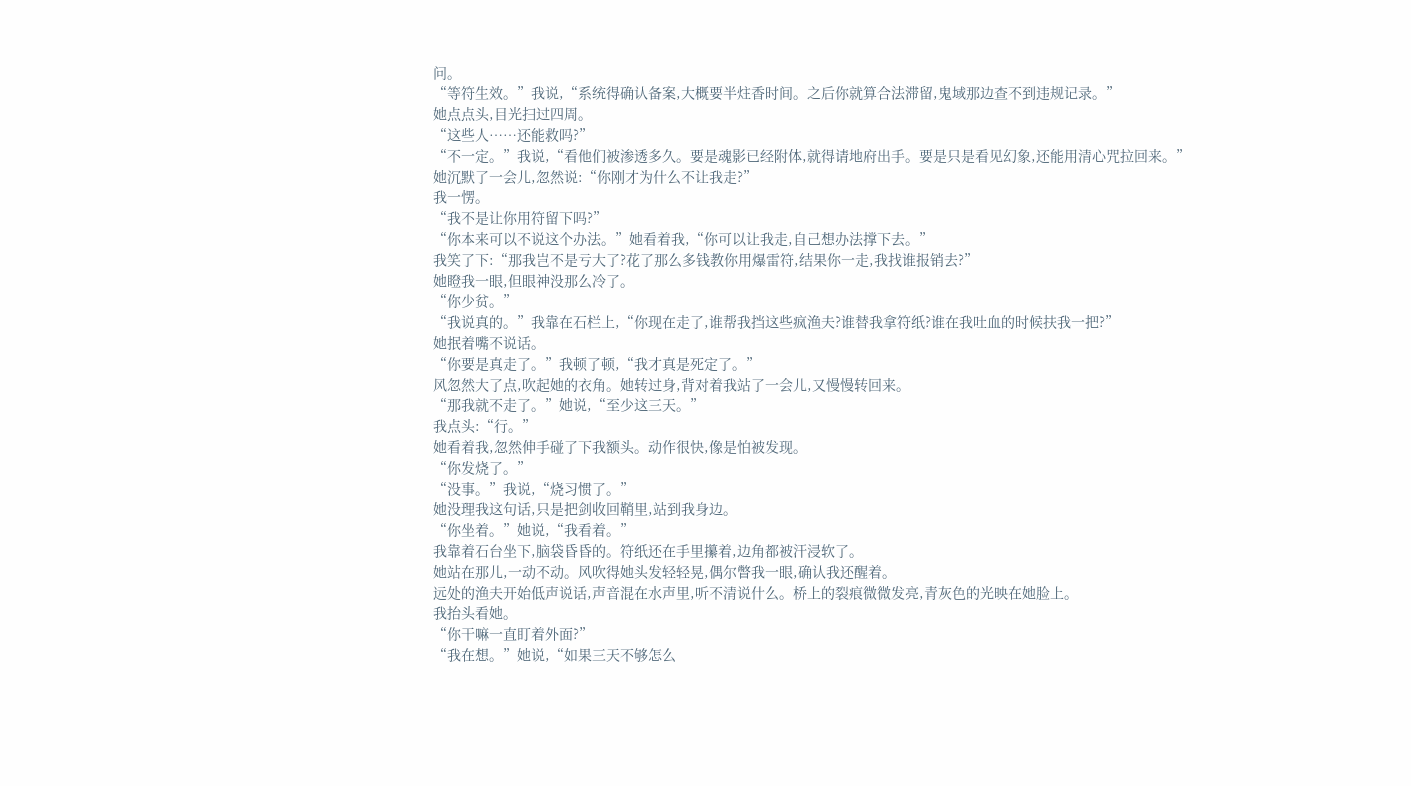问。
“等符生效。”我说,“系统得确认备案,大概要半炷香时间。之后你就算合法滞留,鬼域那边查不到违规记录。”
她点点头,目光扫过四周。
“这些人……还能救吗?”
“不一定。”我说,“看他们被渗透多久。要是魂影已经附体,就得请地府出手。要是只是看见幻象,还能用清心咒拉回来。”
她沉默了一会儿,忽然说:“你刚才为什么不让我走?”
我一愣。
“我不是让你用符留下吗?”
“你本来可以不说这个办法。”她看着我,“你可以让我走,自己想办法撑下去。”
我笑了下:“那我岂不是亏大了?花了那么多钱教你用爆雷符,结果你一走,我找谁报销去?”
她瞪我一眼,但眼神没那么冷了。
“你少贫。”
“我说真的。”我靠在石栏上,“你现在走了,谁帮我挡这些疯渔夫?谁替我拿符纸?谁在我吐血的时候扶我一把?”
她抿着嘴不说话。
“你要是真走了。”我顿了顿,“我才真是死定了。”
风忽然大了点,吹起她的衣角。她转过身,背对着我站了一会儿,又慢慢转回来。
“那我就不走了。”她说,“至少这三天。”
我点头:“行。”
她看着我,忽然伸手碰了下我额头。动作很快,像是怕被发现。
“你发烧了。”
“没事。”我说,“烧习惯了。”
她没理我这句话,只是把剑收回鞘里,站到我身边。
“你坐着。”她说,“我看着。”
我靠着石台坐下,脑袋昏昏的。符纸还在手里攥着,边角都被汗浸软了。
她站在那儿,一动不动。风吹得她头发轻轻晃,偶尔瞥我一眼,确认我还醒着。
远处的渔夫开始低声说话,声音混在水声里,听不清说什么。桥上的裂痕微微发亮,青灰色的光映在她脸上。
我抬头看她。
“你干嘛一直盯着外面?”
“我在想。”她说,“如果三天不够怎么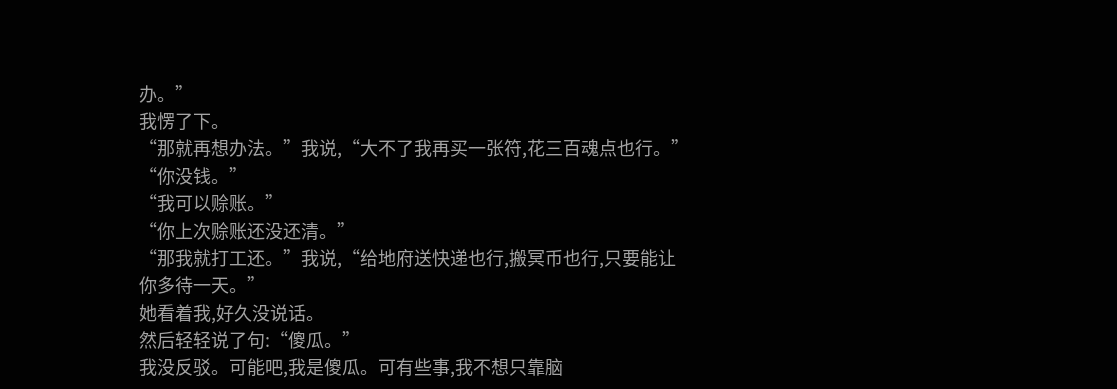办。”
我愣了下。
“那就再想办法。”我说,“大不了我再买一张符,花三百魂点也行。”
“你没钱。”
“我可以赊账。”
“你上次赊账还没还清。”
“那我就打工还。”我说,“给地府送快递也行,搬冥币也行,只要能让你多待一天。”
她看着我,好久没说话。
然后轻轻说了句:“傻瓜。”
我没反驳。可能吧,我是傻瓜。可有些事,我不想只靠脑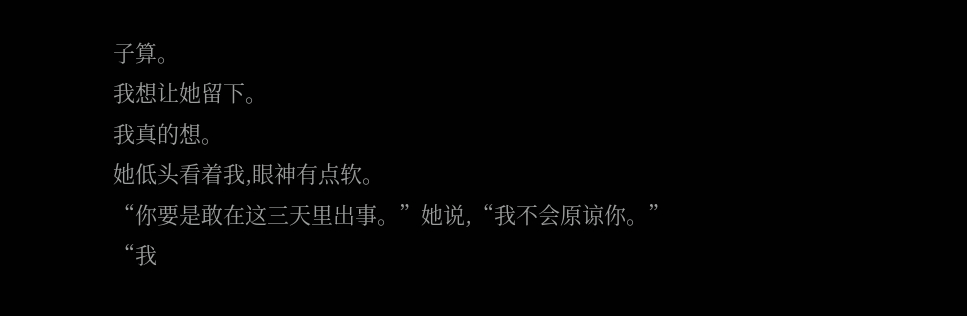子算。
我想让她留下。
我真的想。
她低头看着我,眼神有点软。
“你要是敢在这三天里出事。”她说,“我不会原谅你。”
“我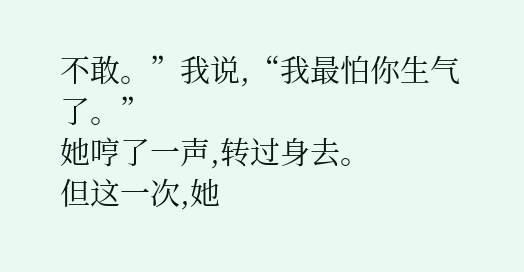不敢。”我说,“我最怕你生气了。”
她哼了一声,转过身去。
但这一次,她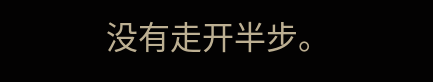没有走开半步。